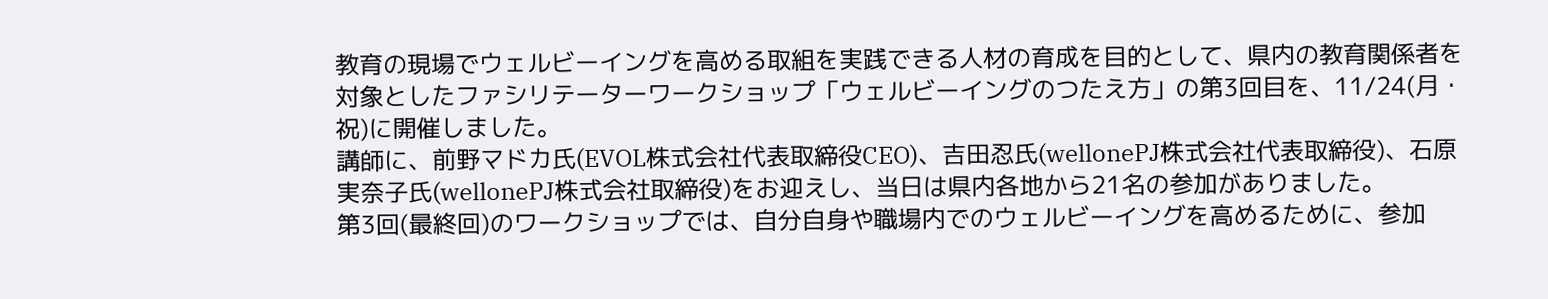教育の現場でウェルビーイングを高める取組を実践できる人材の育成を目的として、県内の教育関係者を対象としたファシリテーターワークショップ「ウェルビーイングのつたえ方」の第3回目を、11/24(月・祝)に開催しました。
講師に、前野マドカ氏(EVOL株式会社代表取締役CEO)、吉田忍氏(wellonePJ株式会社代表取締役)、石原実奈子氏(wellonePJ株式会社取締役)をお迎えし、当日は県内各地から21名の参加がありました。
第3回(最終回)のワークショップでは、自分自身や職場内でのウェルビーイングを高めるために、参加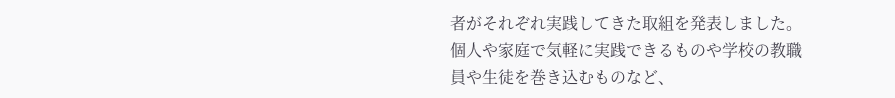者がそれぞれ実践してきた取組を発表しました。
個人や家庭で気軽に実践できるものや学校の教職員や生徒を巻き込むものなど、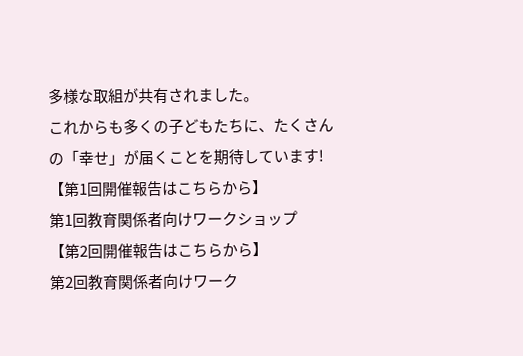多様な取組が共有されました。
これからも多くの子どもたちに、たくさんの「幸せ」が届くことを期待しています!
【第1回開催報告はこちらから】
第1回教育関係者向けワークショップ
【第2回開催報告はこちらから】
第2回教育関係者向けワーク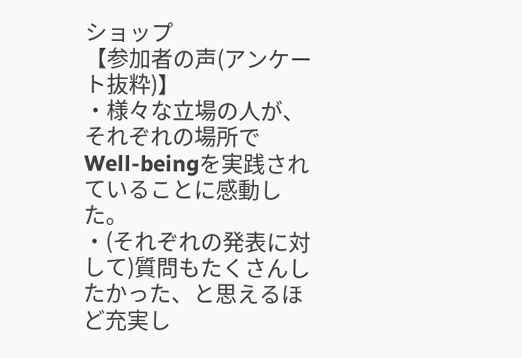ショップ
【参加者の声(アンケート抜粋)】
・様々な立場の人が、それぞれの場所でWell-beingを実践されていることに感動した。
・(それぞれの発表に対して)質問もたくさんしたかった、と思えるほど充実し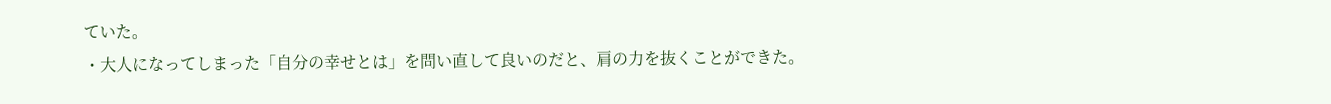ていた。
・大人になってしまった「自分の幸せとは」を問い直して良いのだと、肩の力を抜くことができた。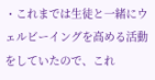・これまでは生徒と一緒にウェルビーイングを高める活動をしていたので、これ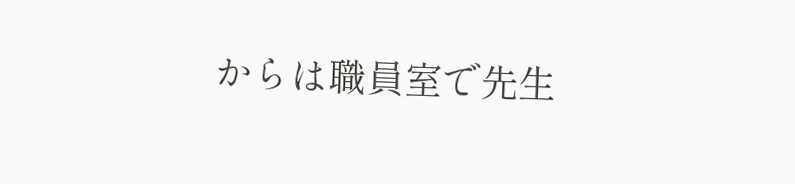からは職員室で先生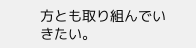方とも取り組んでいきたい。